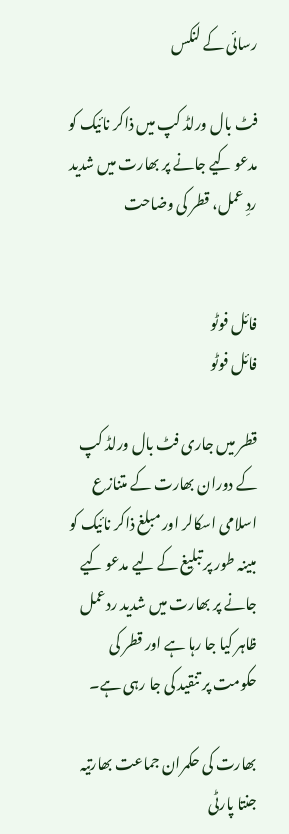رسائی کے لنکس

فٹ بال ورلڈ کپ میں ذاکر نائیک کو مدعو کیے جانے پر بھارت میں شدید ردِ عمل، قطر کی وضاحت


فائل فوٹو
فائل فوٹو

قطر میں جاری فٹ بال ورلڈ کپ کے دوران بھارت کے متنازع اسلامی اسکالر اور مبلغ ذاکر نائیک کو مبینہ طور پر تبلیغ کے لیے مدعو کیے جانے پر بھارت میں شدید ردعمل ظاہر کیا جا رہا ہے اور قطر کی حکومت پر تنقید کی جا رہی ہے۔

بھارت کی حکمران جماعت بھارتیہ جنتا پارٹی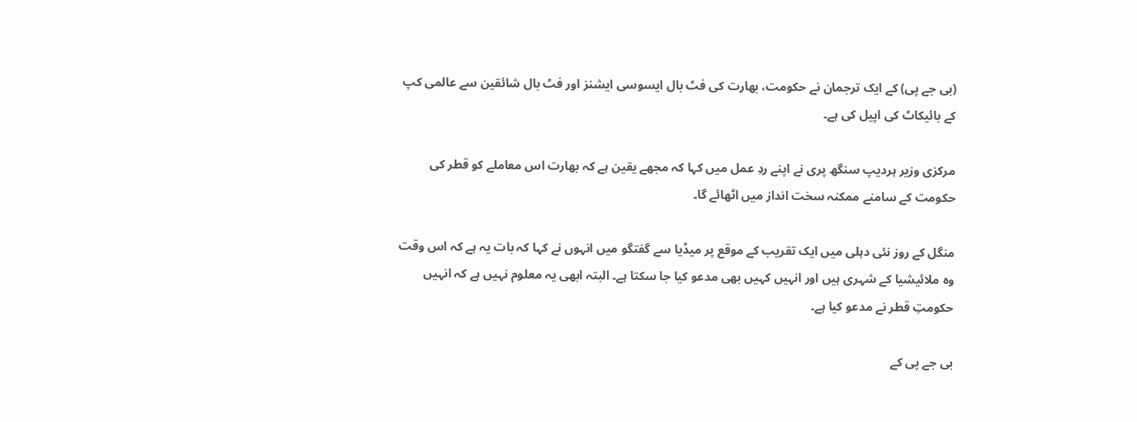(بی جے پی) کے ایک ترجمان نے حکومت، بھارت کی فٹ بال ایسوسی ایشنز اور فٹ بال شائقین سے عالمی کپ کے بائیکاٹ کی اپیل کی ہے۔

مرکزی وزیر ہردیپ سنگھ پری نے اپنے ردِ عمل میں کہا کہ مجھے یقین ہے کہ بھارت اس معاملے کو قطر کی حکومت کے سامنے ممکنہ سخت انداز میں اٹھائے گا۔

منگل کے روز نئی دہلی میں ایک تقریب کے موقع پر میڈیا سے گفتگو میں انہوں نے کہا کہ بات یہ ہے کہ اس وقت وہ ملائیشیا کے شہری ہیں اور انہیں کہیں بھی مدعو کیا جا سکتا ہے۔ البتہ ابھی یہ معلوم نہیں ہے کہ انہیں حکومتِ قطر نے مدعو کیا ہے۔

بی جے پی کے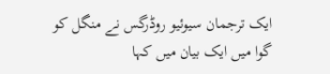ایک ترجمان سیوئیو روڈرگس نے منگل کو گوا میں ایک بیان میں کہا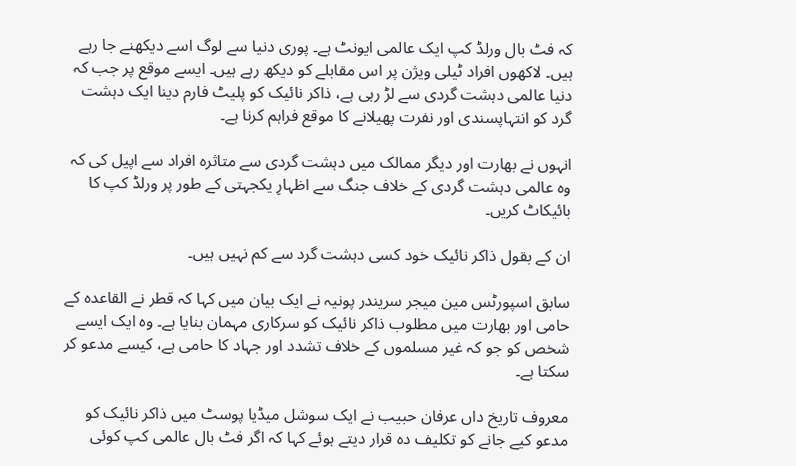کہ فٹ بال ورلڈ کپ ایک عالمی ایونٹ ہے۔ پوری دنیا سے لوگ اسے دیکھنے جا رہے ہیں۔ لاکھوں افراد ٹیلی ویژن پر اس مقابلے کو دیکھ رہے ہیں۔ ایسے موقع پر جب کہ دنیا عالمی دہشت گردی سے لڑ رہی ہے، ذاکر نائیک کو پلیٹ فارم دینا ایک دہشت گرد کو انتہاپسندی اور نفرت پھیلانے کا موقع فراہم کرنا ہے۔

انہوں نے بھارت اور دیگر ممالک میں دہشت گردی سے متاثرہ افراد سے اپیل کی کہ وہ عالمی دہشت گردی کے خلاف جنگ سے اظہارِ یکجہتی کے طور پر ورلڈ کپ کا بائیکاٹ کریں۔

ان کے بقول ذاکر نائیک خود کسی دہشت گرد سے کم نہیں ہیں۔

سابق اسپورٹس مین میجر سریندر پونیہ نے ایک بیان میں کہا کہ قطر نے القاعدہ کے حامی اور بھارت میں مطلوب ذاکر نائیک کو سرکاری مہمان بنایا ہے۔ وہ ایک ایسے شخص کو جو کہ غیر مسلموں کے خلاف تشدد اور جہاد کا حامی ہے، کیسے مدعو کر سکتا ہے۔

معروف تاریخ داں عرفان حبیب نے ایک سوشل میڈیا پوسٹ میں ذاکر نائیک کو مدعو کیے جانے کو تکلیف دہ قرار دیتے ہوئے کہا کہ اگر فٹ بال عالمی کپ کوئی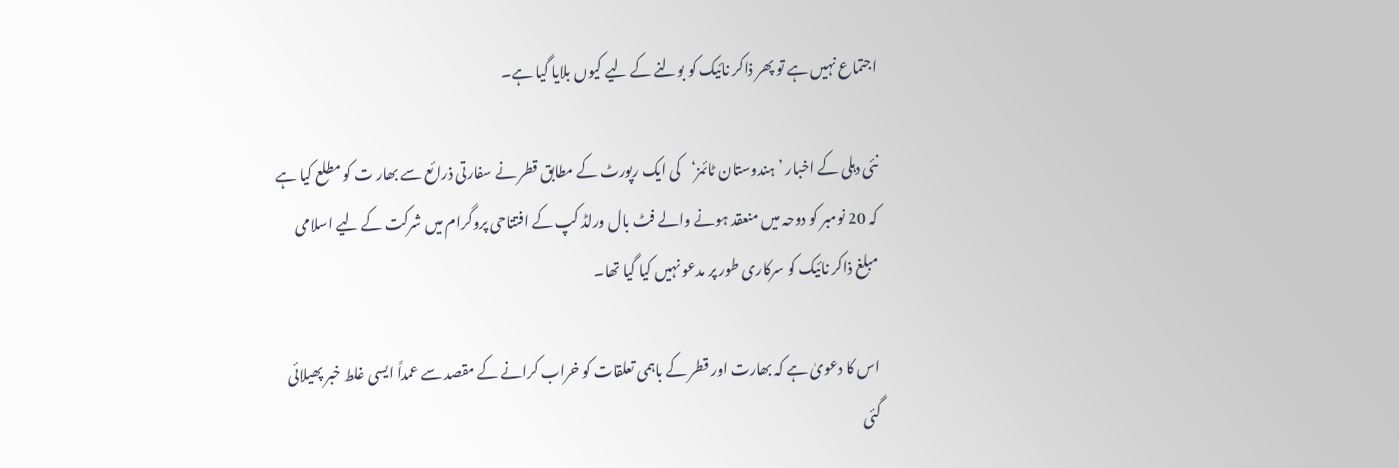اجتماع نہیں ہے تو پھر ذاکر نائیک کو بولنے کے لیے کیوں بلایا گیا ہے۔

نئی دہلی کے اخبار ’ہندوستان ٹائمز‘کی ایک رپورٹ کے مطابق قطر نے سفارتی ذرائع سے بھار ت کو مطلع کیا ہے کہ 20 نومبر کو دوحہ میں منعقد ہونے والے فٹ بال ورلڈ کپ کے افتتاحی پروگرام میں شرکت کے لیے اسلامی مبلغ ذاکر نائیک کو سرکاری طور پر مدعو نہیں کیا گیا تھا۔

اس کا دعویٰ ہے کہ بھارت اور قطر کے باہمی تعلقات کو خراب کرانے کے مقصد سے عمداً ایسی غلط خبر پھیلائی گئی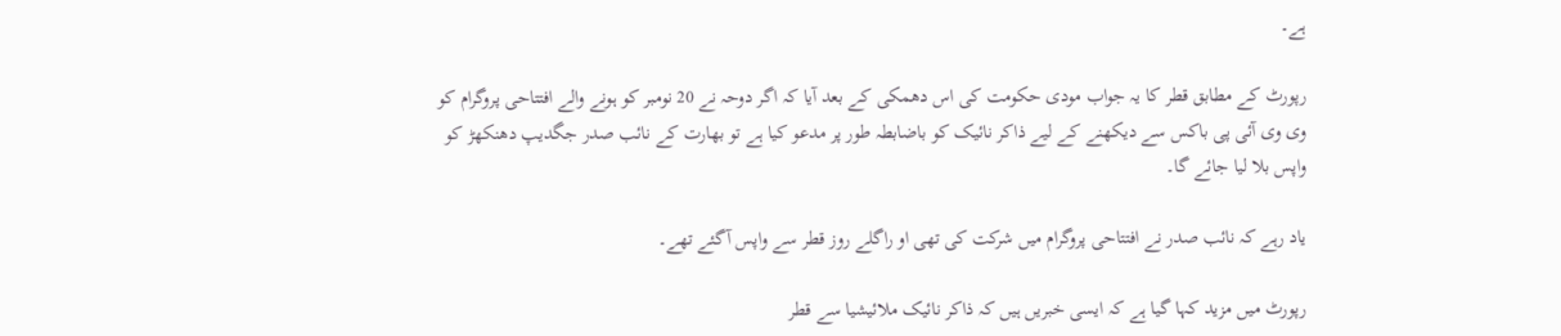ہے۔

رپورٹ کے مطابق قطر کا یہ جواب مودی حکومت کی اس دھمکی کے بعد آیا کہ اگر دوحہ نے 20 نومبر کو ہونے والے افتتاحی پروگرام کو وی وی آئی پی باکس سے دیکھنے کے لیے ذاکر نائیک کو باضابطہ طور پر مدعو کیا ہے تو بھارت کے نائب صدر جگدیپ دھنکھڑ کو واپس بلا لیا جائے گا۔

یاد رہے کہ نائب صدر نے افتتاحی پروگرام میں شرکت کی تھی او راگلے روز قطر سے واپس آگئے تھے۔

رپورٹ میں مزید کہا گیا ہے کہ ایسی خبریں ہیں کہ ذاکر نائیک ملائیشیا سے قطر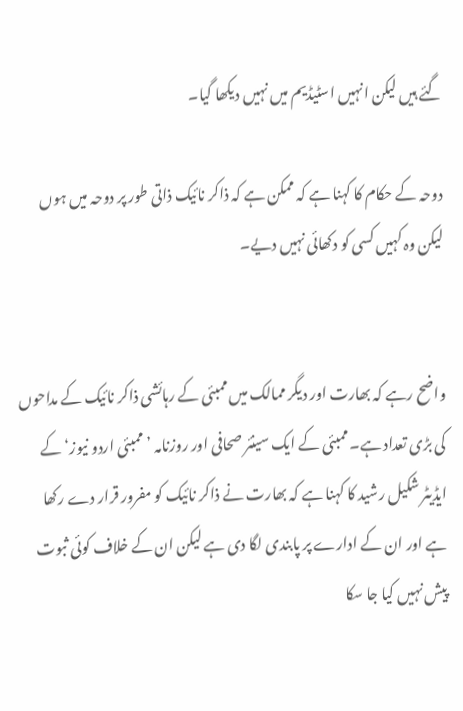گئے ہیں لیکن انہیں اسٹیڈیم میں نہیں دیکھا گیا۔

دوحہ کے حکام کا کہنا ہے کہ ممکن ہے کہ ذاکر نائیک ذاتی طور پر دوحہ میں ہوں لیکن وہ کہیں کسی کو دکھائی نہیں دیے۔


واضح رہے کہ بھارت اور دیگر ممالک میں ممبئی کے رہائشی ذاکر نائیک کے مداحوں کی بڑی تعداد ہے۔ ممبئی کے ایک سینئر صحافی اور روزنامہ ’ممبئی اردو نیوز‘ کے ایڈیٹر شکیل رشید کا کہنا ہے کہ بھارت نے ذاکر نائیک کو مفرور قرار دے رکھا ہے اور ان کے ادارے پر پابندی لگا دی ہے لیکن ان کے خلاف کوئی ثبوت پیش نہیں کیا جا سکا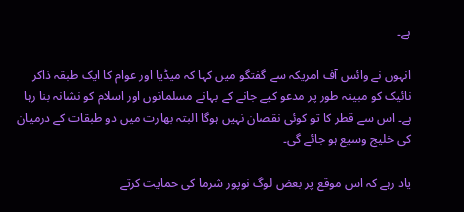ہے۔

انہوں نے وائس آف امریکہ سے گفتگو میں کہا کہ میڈیا اور عوام کا ایک طبقہ ذاکر نائیک کو مبینہ طور پر مدعو کیے جانے کے بہانے مسلمانوں اور اسلام کو نشانہ بنا رہا ہے۔ اس سے قطر کا تو کوئی نقصان نہیں ہوگا البتہ بھارت میں دو طبقات کے درمیان کی خلیج وسیع ہو جائے گی۔

یاد رہے کہ اس موقع پر بعض لوگ نوپور شرما کی حمایت کرتے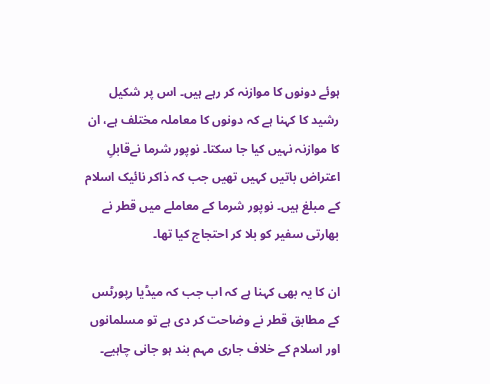ہوئے دونوں کا موازنہ کر رہے ہیں۔ اس پر شکیل رشید کا کہنا ہے کہ دونوں کا معاملہ مختلف ہے، ان کا موازنہ نہیں کیا جا سکتا۔ نوپور شرما نےقابلِ اعتراض باتیں کہیں تھیں جب کہ ذاکر نائیک اسلام کے مبلغ ہیں۔ نوپور شرما کے معاملے میں قطر نے بھارتی سفیر کو بلا کر احتجاج کیا تھا۔

ان کا یہ بھی کہنا ہے کہ اب جب کہ میڈیا رپورٹس کے مطابق قطر نے وضاحت کر دی ہے تو مسلمانوں اور اسلام کے خلاف جاری مہم بند ہو جانی چاہیے۔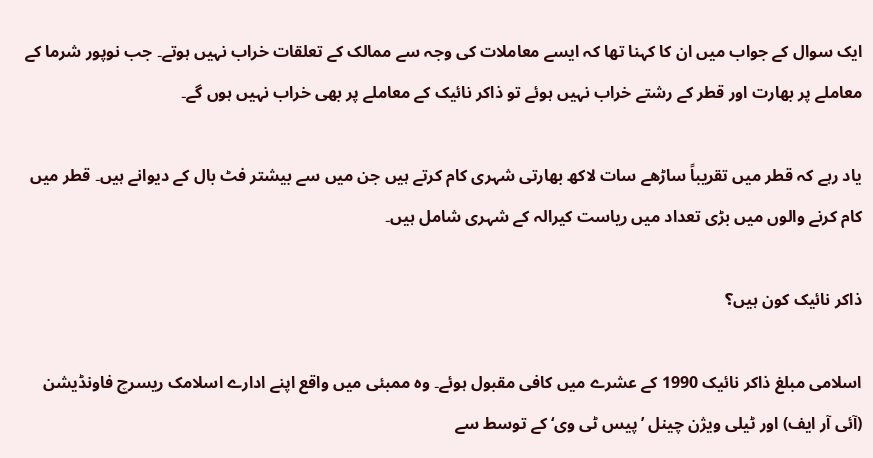ایک سوال کے جواب میں ان کا کہنا تھا کہ ایسے معاملات کی وجہ سے ممالک کے تعلقات خراب نہیں ہوتے۔ جب نوپور شرما کے معاملے پر بھارت اور قطر کے رشتے خراب نہیں ہوئے تو ذاکر نائیک کے معاملے پر بھی خراب نہیں ہوں گے۔

یاد رہے کہ قطر میں تقریباً ساڑھے سات لاکھ بھارتی شہری کام کرتے ہیں جن میں سے بیشتر فٹ بال کے دیوانے ہیں۔ قطر میں کام کرنے والوں میں بڑی تعداد میں ریاست کیرالہ کے شہری شامل ہیں۔

ذاکر نائیک کون ہیں؟

اسلامی مبلغ ذاکر نائیک 1990 کے عشرے میں کافی مقبول ہوئے۔ وہ ممبئی میں واقع اپنے ادارے اسلامک ریسرچ فاونڈیشن (آئی آر ایف) اور ٹیلی ویژن چینل ’پیس ٹی وی‘ کے توسط سے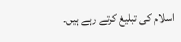اسلام کی تبلیغ کرتے رہے ہیں۔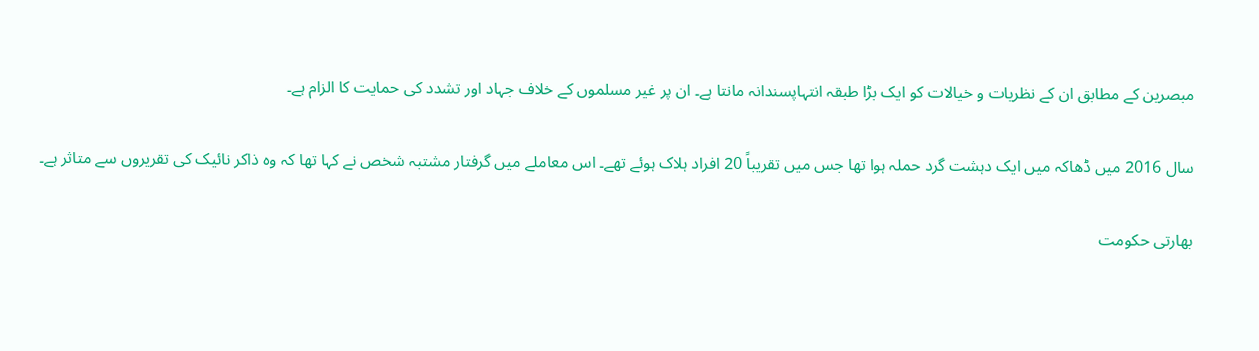مبصرین کے مطابق ان کے نظریات و خیالات کو ایک بڑا طبقہ انتہاپسندانہ مانتا ہے۔ ان پر غیر مسلموں کے خلاف جہاد اور تشدد کی حمایت کا الزام ہے۔

سال 2016 میں ڈھاکہ میں ایک دہشت گرد حملہ ہوا تھا جس میں تقریباً 20 افراد ہلاک ہوئے تھے۔ اس معاملے میں گرفتار مشتبہ شخص نے کہا تھا کہ وہ ذاکر نائیک کی تقریروں سے متاثر ہے۔

بھارتی حکومت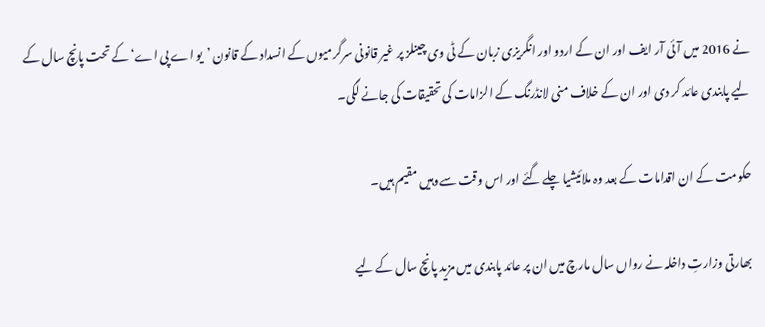نے 2016 میں آئی آر ایف اور ان کے اردو اور انگریزی زبان کے ٹی وی چینلز پر غیر قانونی سرگرمیوں کے انسداد کے قانون ’یو اے پی اے‘ کے تحت پانچ سال کے لیے پابندی عائد کر دی اور ان کے خلاف منی لانڈرنگ کے الزامات کی تحقیقات کی جانے لگی۔

حکومت کے ان اقدامات کے بعد وہ ملائیشیا چلے گئے اور اس وقت سےوہیں مقیم ہیں۔

بھارتی وزارتِ داخلہ نے رواں سال مارچ میں ان پر عائد پابندی میں مزید پانچ سال کے لیے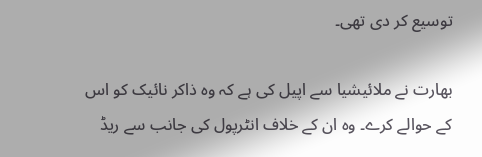توسیع کر دی تھی۔

بھارت نے ملائیشیا سے اپیل کی ہے کہ وہ ذاکر نائیک کو اس کے حوالے کرے۔ وہ ان کے خلاف انٹرپول کی جانب سے ریڈ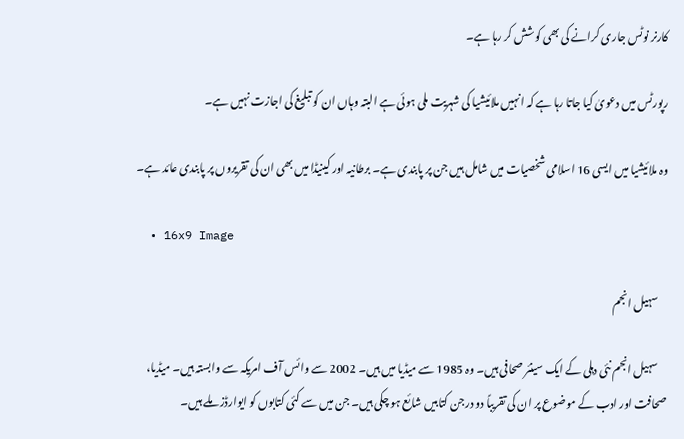کارنر نوٹس جاری کرانے کی بھی کوشش کر رہا ہے۔

رپورٹس میں دعویٰ کیا جاتا رہا ہے کہ انہیں ملائیشیا کی شہریت ملی ہوئی ہے البتہ وہاں ان کو تبلیغ کی اجازت نہیں ہے۔

وہ ملائیشیا میں ایسی 16 اسلامی شخصیات میں شامل ہیں جن پر پابندی ہے۔ برطانیہ اور کینیڈا میں بھی ان کی تقریروں پر پابندی عائد ہے۔

  • 16x9 Image

    سہیل انجم

    سہیل انجم نئی دہلی کے ایک سینئر صحافی ہیں۔ وہ 1985 سے میڈیا میں ہیں۔ 2002 سے وائس آف امریکہ سے وابستہ ہیں۔ میڈیا، صحافت اور ادب کے موضوع پر ان کی تقریباً دو درجن کتابیں شائع ہو چکی ہیں۔ جن میں سے کئی کتابوں کو ایوارڈز ملے ہیں۔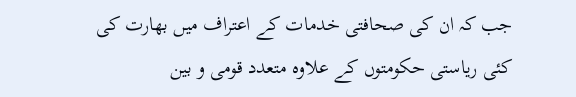جب کہ ان کی صحافتی خدمات کے اعتراف میں بھارت کی کئی ریاستی حکومتوں کے علاوہ متعدد قومی و بین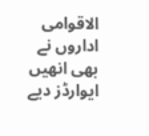الاقوامی اداروں نے بھی انھیں ایوارڈز دیے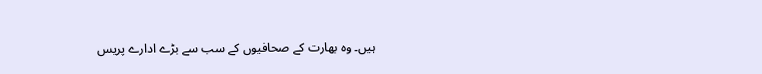ہیں۔ وہ بھارت کے صحافیوں کے سب سے بڑے ادارے پریس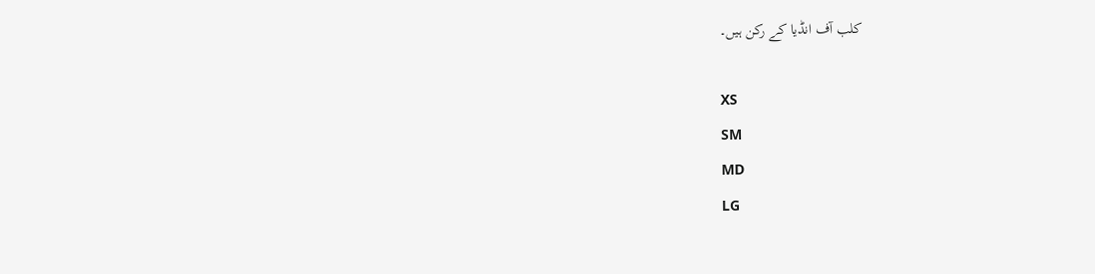کلب آف انڈیا کے رکن ہیں۔

XS
SM
MD
LG